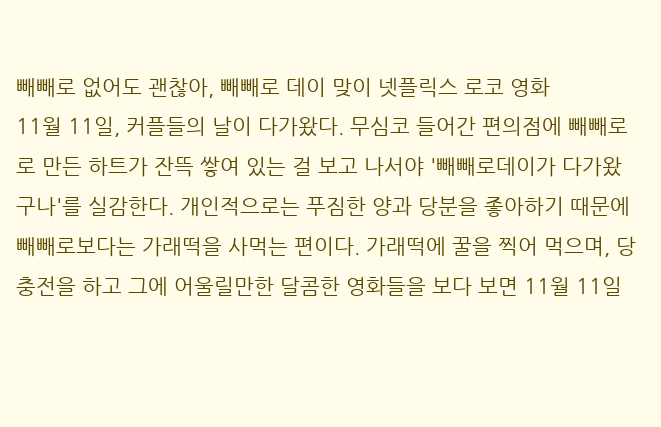빼빼로 없어도 괜찮아, 빼빼로 데이 맞이 넷플릭스 로코 영화
11월 11일, 커플들의 날이 다가왔다. 무심코 들어간 편의점에 빼빼로로 만든 하트가 잔뜩 쌓여 있는 걸 보고 나서야 '빼빼로데이가 다가왔구나'를 실감한다. 개인적으로는 푸짐한 양과 당분을 좋아하기 때문에 빼빼로보다는 가래떡을 사먹는 편이다. 가래떡에 꿀을 찍어 먹으며, 당충전을 하고 그에 어울릴만한 달콤한 영화들을 보다 보면 11월 11일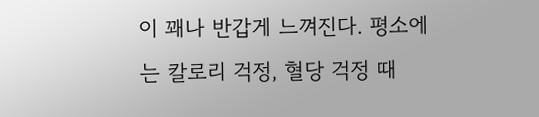이 꽤나 반갑게 느껴진다. 평소에는 칼로리 걱정, 혈당 걱정 때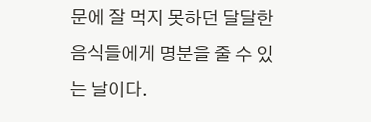문에 잘 먹지 못하던 달달한 음식들에게 명분을 줄 수 있는 날이다.